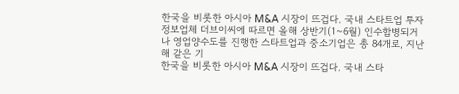한국을 비롯한 아시아 M&A 시장이 뜨겁다. 국내 스타트업 투자정보업체 더브이씨에 따르면 올해 상반기(1~6월) 인수합병되거나 영업양수도를 진행한 스타트업과 중소기업은 총 84개로, 지난해 같은 기
한국을 비롯한 아시아 M&A 시장이 뜨겁다. 국내 스타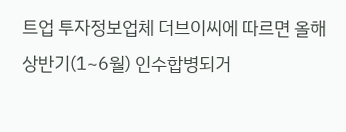트업 투자정보업체 더브이씨에 따르면 올해 상반기(1~6월) 인수합병되거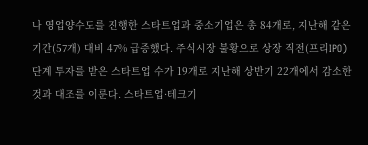나 영업양수도를 진행한 스타트업과 중소기업은 총 84개로, 지난해 같은 기간(57개) 대비 47% 급증했다. 주식시장 불황으로 상장 직전(프리IPO) 단계 투자를 받은 스타트업 수가 19개로 지난해 상반기 22개에서 감소한 것과 대조를 이룬다. 스타트업·테크기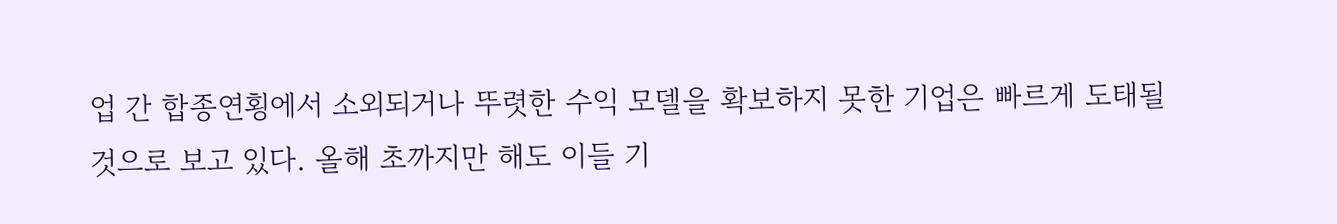업 간 합종연횡에서 소외되거나 뚜렷한 수익 모델을 확보하지 못한 기업은 빠르게 도태될 것으로 보고 있다. 올해 초까지만 해도 이들 기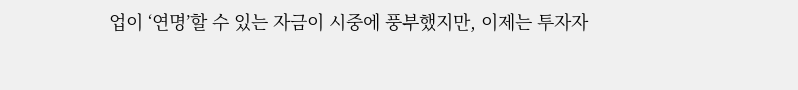업이 ‘연명’할 수 있는 자금이 시중에 풍부했지만, 이제는 투자자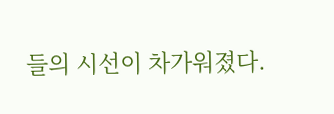들의 시선이 차가워졌다.